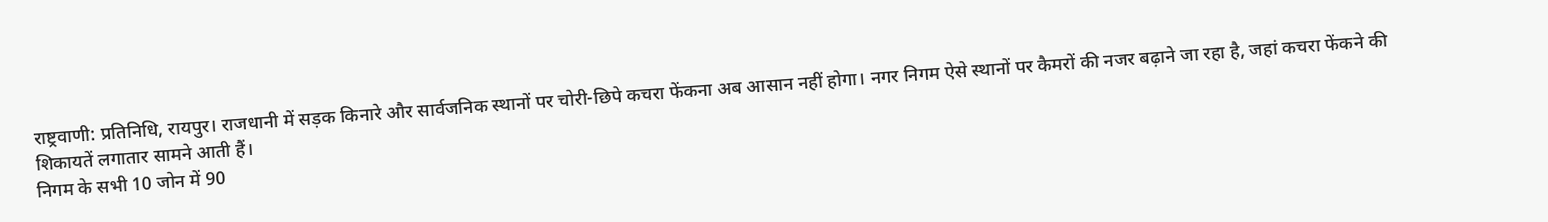राष्ट्रवाणी: प्रतिनिधि, रायपुर। राजधानी में सड़क किनारे और सार्वजनिक स्थानों पर चोरी-छिपे कचरा फेंकना अब आसान नहीं होगा। नगर निगम ऐसे स्थानों पर कैमरों की नजर बढ़ाने जा रहा है, जहां कचरा फेंकने की शिकायतें लगातार सामने आती हैं।
निगम के सभी 10 जोन में 90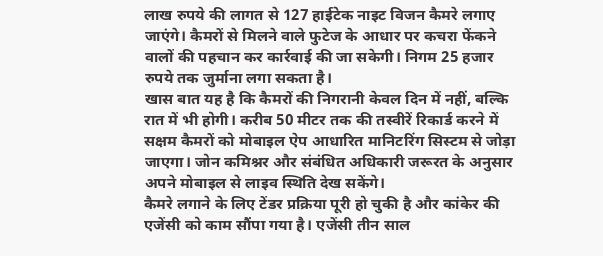लाख रुपये की लागत से 127 हाईटेक नाइट विजन कैमरे लगाए जाएंगे। कैमरों से मिलने वाले फुटेज के आधार पर कचरा फेंकने वालों की पहचान कर कार्रवाई की जा सकेगी। निगम 25 हजार रुपये तक जुर्माना लगा सकता है।
खास बात यह है कि कैमरों की निगरानी केवल दिन में नहीं, बल्कि रात में भी होगी। करीब 50 मीटर तक की तस्वीरें रिकार्ड करने में सक्षम कैमरों को मोबाइल ऐप आधारित मानिटरिंग सिस्टम से जोड़ा जाएगा। जोन कमिश्नर और संबंधित अधिकारी जरूरत के अनुसार अपने मोबाइल से लाइव स्थिति देख सकेंगे।
कैमरे लगाने के लिए टेंडर प्रक्रिया पूरी हो चुकी है और कांकेर की एजेंसी को काम सौंपा गया है। एजेंसी तीन साल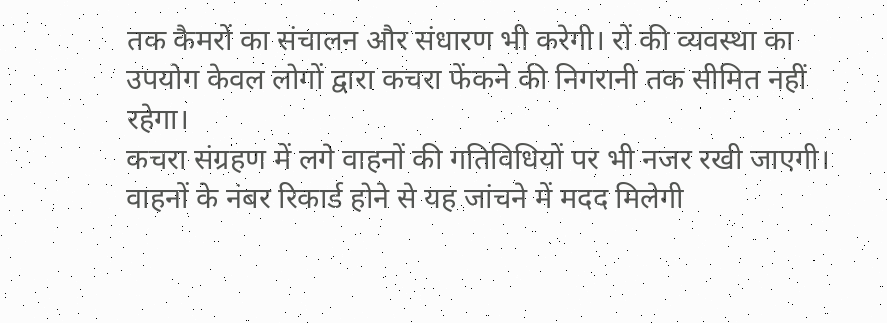तक कैमरों का संचालन और संधारण भी करेगी। रों की व्यवस्था का उपयोग केवल लोगों द्वारा कचरा फेंकने की निगरानी तक सीमित नहीं रहेगा।
कचरा संग्रहण में लगे वाहनों की गतिविधियों पर भी नजर रखी जाएगी। वाहनों के नंबर रिकार्ड होने से यह जांचने में मदद मिलेगी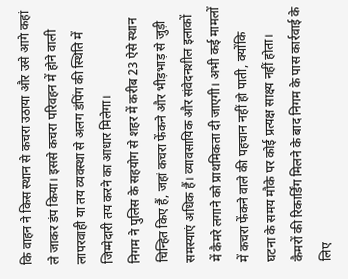कि वाहन ने किस स्थान से कचरा उठाया और उसे आगे कहां ले जाकर डंप किया। इससे कचरा परिवहन में होने वाली लापरवाही या तय व्यवस्था से अलग डंपिंग की स्थिति में जिम्मेदारी तय करने का आधार मिलेगा।
निगम ने पुलिस के सहयोग से शहर में करीब 23 ऐसे स्थान चिन्हित किए हैं, जहां कचरा फेंकने और भीड़भाड़ से जुड़ी समस्याएं अधिक हैं। व्यावसायिक और संवेदनशील इलाकों में कैमरे लगाने को प्राथमिकता दी जाएगी। अभी कई मामलों में कचरा फेंकने वाले की पहचान नहीं हो पाती, क्योंकि घटना के समय मौके पर कोई प्रत्यक्ष साक्ष्य नहीं होता।
कैमरों की रिकार्डिंग मिलने के बाद निगम के पास कार्रवाई के लिए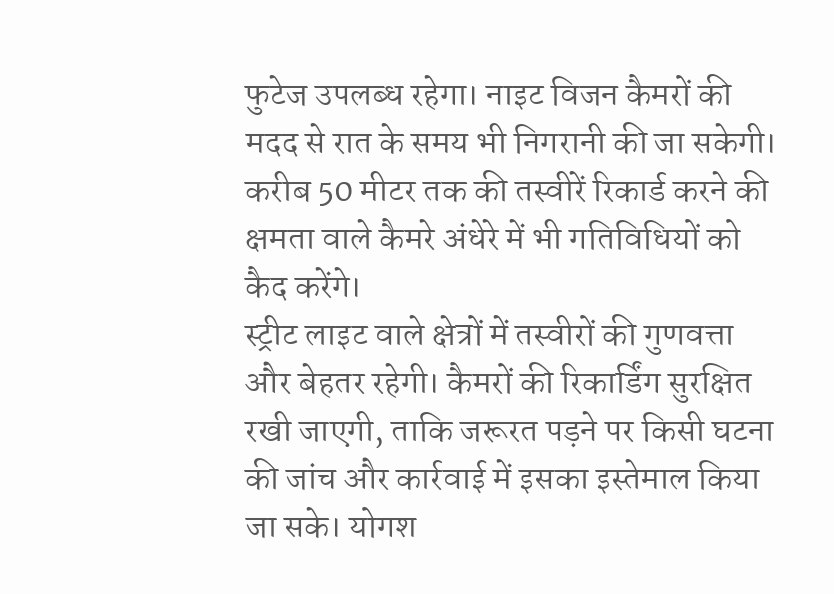फुटेज उपलब्ध रहेगा। नाइट विजन कैमरों की मदद से रात के समय भी निगरानी की जा सकेगी। करीब 50 मीटर तक की तस्वीरें रिकार्ड करने की क्षमता वाले कैमरे अंधेरे में भी गतिविधियों को कैद करेंगे।
स्ट्रीट लाइट वाले क्षेत्रों में तस्वीरों की गुणवत्ता और बेहतर रहेगी। कैमरों की रिकार्डिंग सुरक्षित रखी जाएगी, ताकि जरूरत पड़ने पर किसी घटना की जांच और कार्रवाई में इसका इस्तेमाल किया जा सके। योगश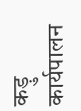कड़ु कार्यपालन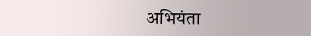अभियंता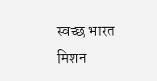स्वच्छ भारत मिशन